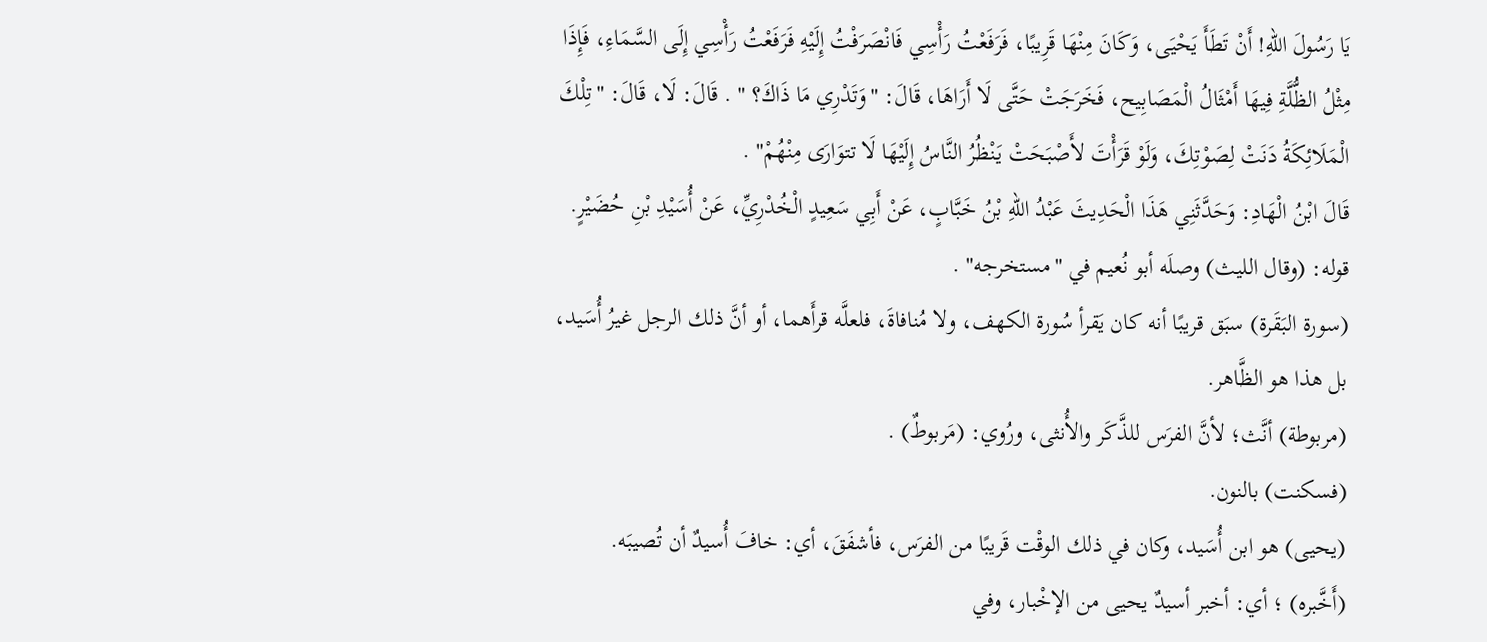يَا رَسُولَ اللهِ! أَنْ تَطَأَ يَحْيَى، وَكَانَ مِنْهَا قَرِيبًا، فَرَفَعْتُ رَأْسِي فَانْصَرَفْتُ إِلَيْهِ فَرَفَعْتُ رَأْسِي إِلَى السَّمَاءِ، فَإِذَا مِثْلُ الظُّلَّةِ فِيهَا أَمْثَالُ الْمَصَابِيح، فَخَرَجَتْ حَتَّى لَا أَرَاهَا، قَالَ: "وَتَدْرِي مَا ذَاكَ؟ " . قَالَ: لَا، قَالَ: "تِلْكَ الْمَلَائِكَةُ دَنَتْ لِصَوْتِكَ، وَلَوْ قَرَأْتَ لأَصْبَحَتْ يَنْظُرُ النَّاسُ إِلَيْهَا لَا تتوَارَى مِنْهُمْ" .
قَالَ ابْنُ الْهَادِ: وَحَدَّثَنِي هَذَا الْحَدِيثَ عَبْدُ اللهِ بْنُ خَبَّابٍ، عَنْ أَبِي سَعِيدٍ الْخُدْرِيِّ، عَنْ أُسَيْدِ بْنِ حُضَيْرٍ.
قوله: (وقال الليث) وصلَه أبو نُعيم في "مستخرجه" .
(سورة البَقَرة) سبَق قريبًا أنه كان يَقرأ سُورة الكهف، ولا مُنافاةَ، فلعلَّه قرأَهما، أو أنَّ ذلك الرجل غيرُ أُسَيد، بل هذا هو الظَّاهر.
(مربوطة) أنَّث؛ لأنَّ الفرَس للذَّكَر والأُنثى، ورُوي: (مَربوطٌ) .
(فسكنت) بالنون.
(يحيى) هو ابن أُسَيد، وكان في ذلك الوقْت قَريبًا من الفرَس، فأشفَقَ، أي: خافَ أُسيدٌ أن تُصيبَه.
(أَخَّبره) ؛ أي: أخبر أسيدٌ يحيى من الإخْبار، وفي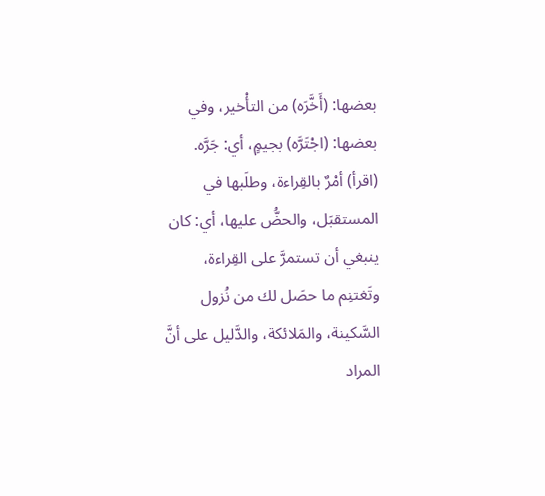بعضها: (أَخَّرَه) من التأْخير، وفي بعضها: (اجْتَرَّه) بجيمٍ، أي: جَرَّه.
(اقرأ) أمْرٌ بالقِراءة، وطلَبها في المستقبَل، والحضُّ عليها، أي: كان ينبغي أن تستمرَّ على القِراءة، وتَغتنِم ما حصَل لك من نُزول السَّكينة، والمَلائكة، والدَّليل على أنَّ المراد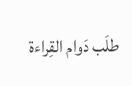طلَب دَوام القِراءة